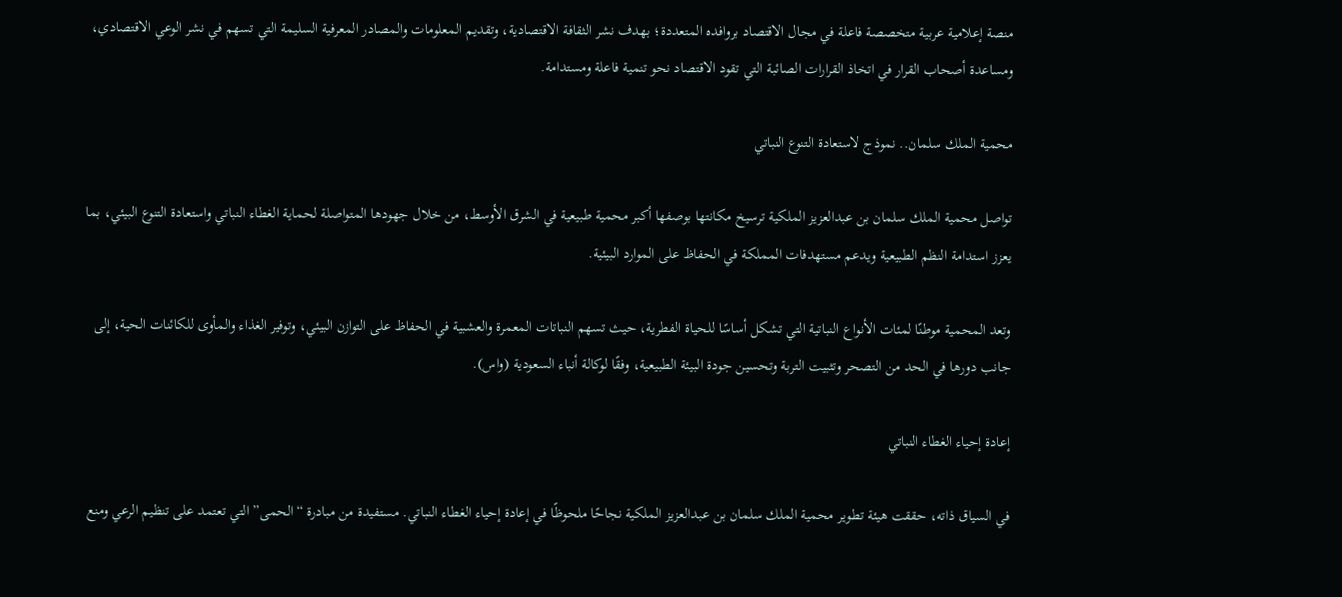منصة إعلامية عربية متخصصة فاعلة في مجال الاقتصاد بروافده المتعددة؛ بهدف نشر الثقافة الاقتصادية، وتقديم المعلومات والمصادر المعرفية السليمة التي تسهم في نشر الوعي الاقتصادي، ومساعدة أصحاب القرار في اتخاذ القرارات الصائبة التي تقود الاقتصاد نحو تنمية فاعلة ومستدامة.

محمية الملك سلمان.. نموذج لاستعادة التنوع النباتي

تواصل محمية الملك سلمان بن عبدالعزيز الملكية ترسيخ مكانتها بوصفها أكبر محمية طبيعية في الشرق الأوسط، من خلال جهودها المتواصلة لحماية الغطاء النباتي واستعادة التنوع البيئي، بما يعزز استدامة النظم الطبيعية ويدعم مستهدفات المملكة في الحفاظ على الموارد البيئية.

وتعد المحمية موطنًا لمئات الأنواع النباتية التي تشكل أساسًا للحياة الفطرية، حيث تسهم النباتات المعمرة والعشبية في الحفاظ على التوازن البيئي، وتوفير الغذاء والمأوى للكائنات الحية، إلى جانب دورها في الحد من التصحر وتثبيت التربة وتحسين جودة البيئة الطبيعية، وفقًا لوكالة أنباء السعودية (واس).

إعادة إحياء الغطاء النباتي

في السياق ذاته، حققت هيئة تطوير محمية الملك سلمان بن عبدالعزيز الملكية نجاحًا ملحوظًا في إعادة إحياء الغطاء النباتي. مستفيدة من مبادرة “الحمى” التي تعتمد على تنظيم الرعي ومنع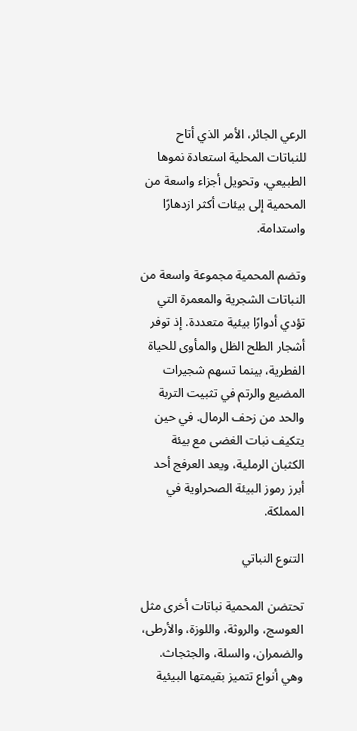الرعي الجائر، الأمر الذي أتاح للنباتات المحلية استعادة نموها الطبيعي، وتحويل أجزاء واسعة من المحمية إلى بيئات أكثر ازدهارًا واستدامة.

وتضم المحمية مجموعة واسعة من النباتات الشجرية والمعمرة التي تؤدي أدوارًا بيئية متعددة. إذ توفر أشجار الطلح الظل والمأوى للحياة الفطرية، بينما تسهم شجيرات المضيع والرتم في تثبيت التربة والحد من زحف الرمال. في حين يتكيف نبات الغضى مع بيئة الكثبان الرملية، ويعد العرفج أحد أبرز رموز البيئة الصحراوية في المملكة.

التنوع النباتي

تحتضن المحمية نباتات أخرى مثل العوسج، والروثة، واللوزة، والأرطى، والضمران، والسلة، والجثجاث. وهي أنواع تتميز بقيمتها البيئية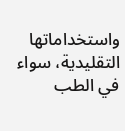واستخداماتها التقليدية، سواء في الطب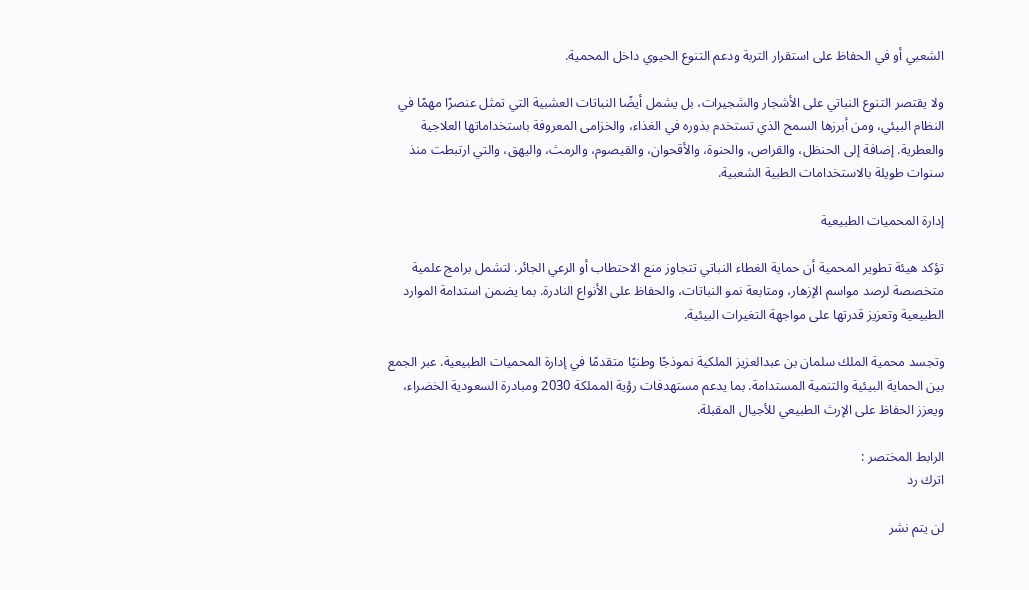الشعبي أو في الحفاظ على استقرار التربة ودعم التنوع الحيوي داخل المحمية.

ولا يقتصر التنوع النباتي على الأشجار والشجيرات، بل يشمل أيضًا النباتات العشبية التي تمثل عنصرًا مهمًا في النظام البيئي، ومن أبرزها السمح الذي تستخدم بذوره في الغذاء، والخزامى المعروفة باستخداماتها العلاجية والعطرية. إضافة إلى الحنظل، والقراص، والحنوة، والأقحوان، والقيصوم، والرمث، واليهق، والتي ارتبطت منذ سنوات طويلة بالاستخدامات الطبية الشعبية.

إدارة المحميات الطبيعية

تؤكد هيئة تطوير المحمية أن حماية الغطاء النباتي تتجاوز منع الاحتطاب أو الرعي الجائر. لتشمل برامج علمية متخصصة لرصد مواسم الإزهار، ومتابعة نمو النباتات، والحفاظ على الأنواع النادرة. بما يضمن استدامة الموارد الطبيعية وتعزيز قدرتها على مواجهة التغيرات البيئية.

وتجسد محمية الملك سلمان بن عبدالعزيز الملكية نموذجًا وطنيًا متقدمًا في إدارة المحميات الطبيعية. عبر الجمع بين الحماية البيئية والتنمية المستدامة. بما يدعم مستهدفات رؤية المملكة 2030 ومبادرة السعودية الخضراء، ويعزز الحفاظ على الإرث الطبيعي للأجيال المقبلة.

الرابط المختصر :
اترك رد

لن يتم نشر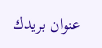عنوان بريدك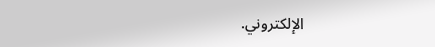الإلكتروني.